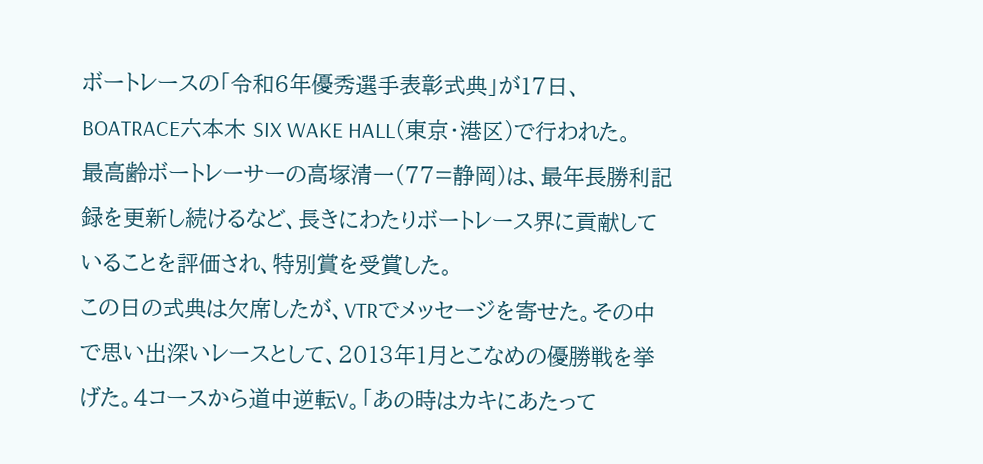ボートレースの「令和6年優秀選手表彰式典」が17日、BOATRACE六本木 SIX WAKE HALL(東京・港区)で行われた。
最高齢ボートレーサーの高塚清一(77=静岡)は、最年長勝利記録を更新し続けるなど、長きにわたりボートレース界に貢献していることを評価され、特別賞を受賞した。
この日の式典は欠席したが、VTRでメッセージを寄せた。その中で思い出深いレースとして、2013年1月とこなめの優勝戦を挙げた。4コースから道中逆転V。「あの時はカキにあたって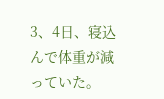3、4日、寝込んで体重が減っていた。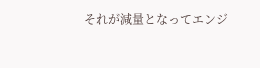それが減量となってエンジ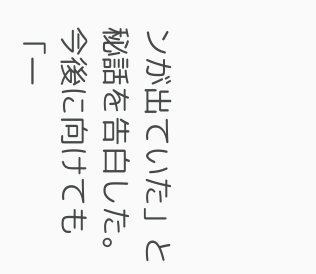ンが出ていた」と秘話を告白した。
今後に向けても「一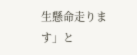生懸命走ります」と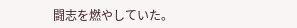闘志を燃やしていた。